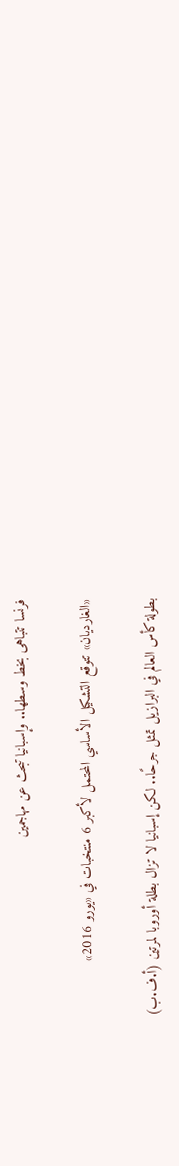فرنسا تتباهى بخط وسطها.. وإسبانيا تبحث عن مهاجمين

«الغارديان» تتوقع التشكيل الأساسي المحتمل لأكبر 6 منتخبات في «يورو 2016»

بطولة كأس العالم في البرازيل تمثل جرحًا.. لكن إسبانيا لا تزال بطلة أوروبا لمرتين (أ.ف.ب)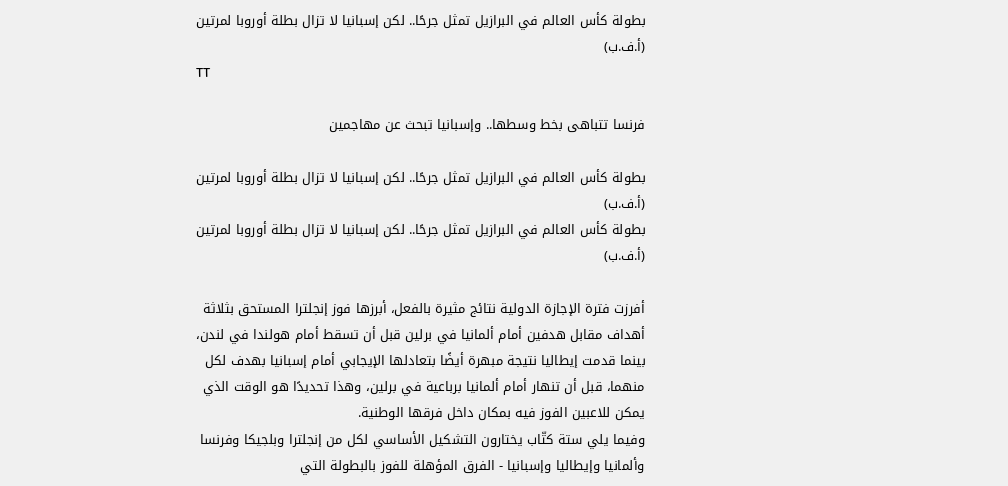بطولة كأس العالم في البرازيل تمثل جرحًا.. لكن إسبانيا لا تزال بطلة أوروبا لمرتين (أ.ف.ب)
TT

فرنسا تتباهى بخط وسطها.. وإسبانيا تبحث عن مهاجمين

بطولة كأس العالم في البرازيل تمثل جرحًا.. لكن إسبانيا لا تزال بطلة أوروبا لمرتين (أ.ف.ب)
بطولة كأس العالم في البرازيل تمثل جرحًا.. لكن إسبانيا لا تزال بطلة أوروبا لمرتين (أ.ف.ب)

أفرزت فترة الإجازة الدولية نتائج مثيرة بالفعل، أبرزها فوز إنجلترا المستحق بثلاثة أهداف مقابل هدفين أمام ألمانيا في برلين قبل أن تسقط أمام هولندا في لندن، بينما قدمت إيطاليا نتيجة مبهرة أيضًا بتعادلها الإيجابي أمام إسبانيا بهدف لكل منهما، قبل أن تنهار أمام ألمانيا برباعية في برلين، وهذا تحديدًا هو الوقت الذي يمكن للاعبين الفوز فيه بمكان داخل فرقها الوطنية.
وفيما يلي ستة كتّاب يختارون التشكيل الأساسي لكل من إنجلترا وبلجيكا وفرنسا وألمانيا وإيطاليا وإسبانيا - الفرق المؤهلة للفوز بالبطولة التي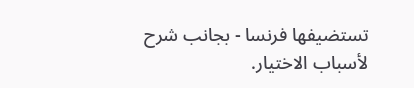تستضيفها فرنسا - بجانب شرح لأسباب الاختيار.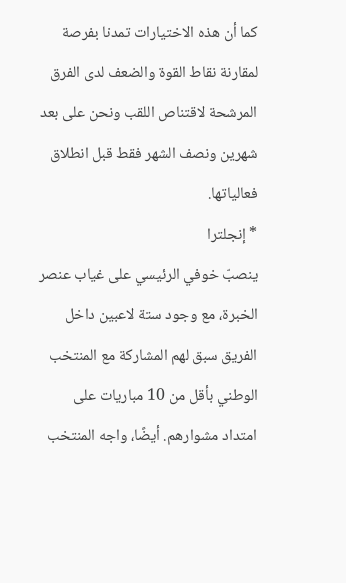كما أن هذه الاختيارات تمدنا بفرصة لمقارنة نقاط القوة والضعف لدى الفرق المرشحة لاقتناص اللقب ونحن على بعد شهرين ونصف الشهر فقط قبل انطلاق فعالياتها.
* إنجلترا
ينصبّ خوفي الرئيسي على غياب عنصر الخبرة، مع وجود ستة لاعبين داخل الفريق سبق لهم المشاركة مع المنتخب الوطني بأقل من 10 مباريات على امتداد مشوارهم. أيضًا، واجه المنتخب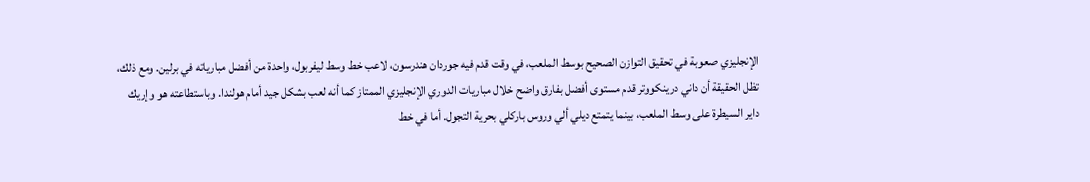الإنجليزي صعوبة في تحقيق التوازن الصحيح بوسط الملعب، في وقت قدم فيه جوردان هندرسون، لاعب خط وسط ليفربول، واحدة من أفضل مبارياته في برلين. ومع ذلك، تظل الحقيقة أن داني درينكووتر قدم مستوى أفضل بفارق واضح خلال مباريات الدوري الإنجليزي الممتاز كما أنه لعب بشكل جيد أمام هولندا. وباستطاعته هو وإريك داير السيطرة على وسط الملعب، بينما يتمتع ديلي ألي وروس باركلي بحرية التجول. أما في خط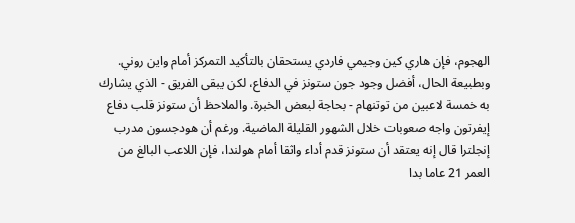الهجوم، فإن هاري كين وجيمي فاردي يستحقان بالتأكيد التمركز أمام واين روني. وبطبيعة الحال، أفضل وجود جون ستونز في الدفاع، لكن يبقى الفريق - الذي يشارك به خمسة لاعبين من توتنهام - بحاجة لبعض الخبرة. والملاحظ أن ستونز قلب دفاع إيفرتون واجه صعوبات خلال الشهور القليلة الماضية. ورغم أن هودجسون مدرب إنجلترا قال إنه يعتقد أن ستونز قدم أداء واثقا أمام هولندا، فإن اللاعب البالغ من العمر 21 عاما بدا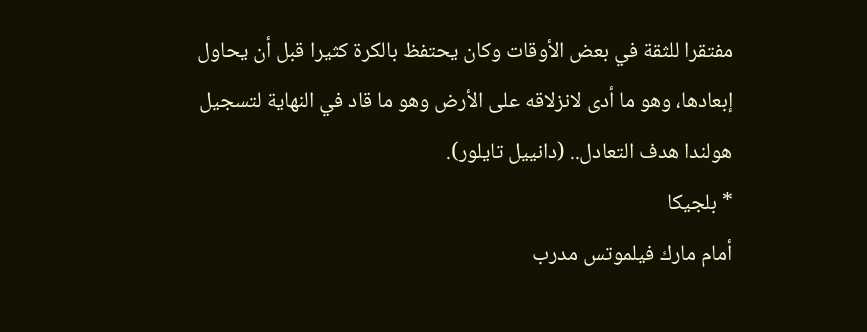مفتقرا للثقة في بعض الأوقات وكان يحتفظ بالكرة كثيرا قبل أن يحاول إبعادها، وهو ما أدى لانزلاقه على الأرض وهو ما قاد في النهاية لتسجيل هولندا هدف التعادل.. (دانييل تايلور).
* بلجيكا
أمام مارك فيلموتس مدرب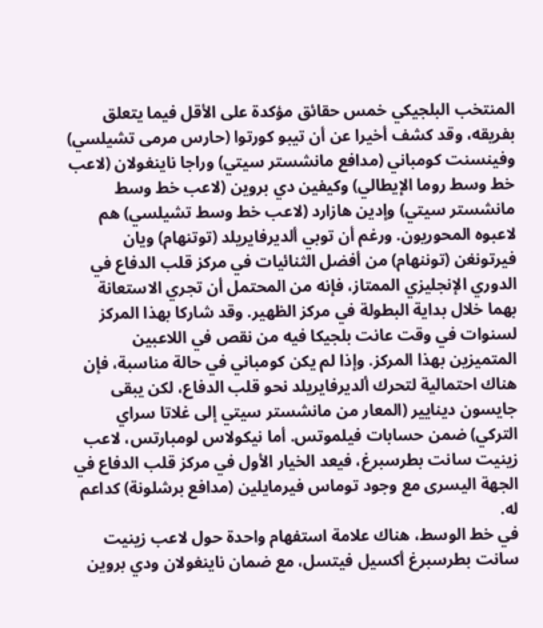المنتخب البلجيكي خمس حقائق مؤكدة على الأقل فيما يتعلق بفريقه، وقد كشف أخيرا عن أن تيبو كورتوا (حارس مرمى تشيلسي) وفينسنت كومباني (مدافع مانشستر سيتي) وراجا ناينغولان (لاعب خط وسط روما الإيطالي) وكيفين دي بروين (لاعب خط وسط مانشستر سيتي) وإدين هازارد (لاعب خط وسط تشيلسي) هم لاعبوه المحوريون. ورغم أن توبي ألديرفايريلد (توتنهام) ويان فيرتونغن (توننهام) من أفضل الثنائيات في مركز قلب الدفاع في الدوري الإنجليزي الممتاز، فإنه من المحتمل أن تجري الاستعانة بهما خلال بداية البطولة في مركز الظهير. وقد شاركا بهذا المركز لسنوات في وقت عانت بلجيكا فيه من نقص في اللاعبين المتميزين بهذا المركز. وإذا لم يكن كومباني في حالة مناسبة، فإن هناك احتمالية لتحرك ألديرفايريلد نحو قلب الدفاع، لكن يبقى جايسون دينايير (المعار من مانشستر سيتي إلى غلاتا سراي التركي) ضمن حسابات فيلموتس. أما نيكولاس لومبارتس، لاعب زينيت سانت بطرسبرغ، فيعد الخيار الأول في مركز قلب الدفاع في الجهة اليسرى مع وجود توماس فيرمايلين (مدافع برشلونة) كداعم له.
في خط الوسط، هناك علامة استفهام واحدة حول لاعب زينيت سانت بطرسبرغ أكسيل فيتسل، مع ضمان ناينغولان ودي بروين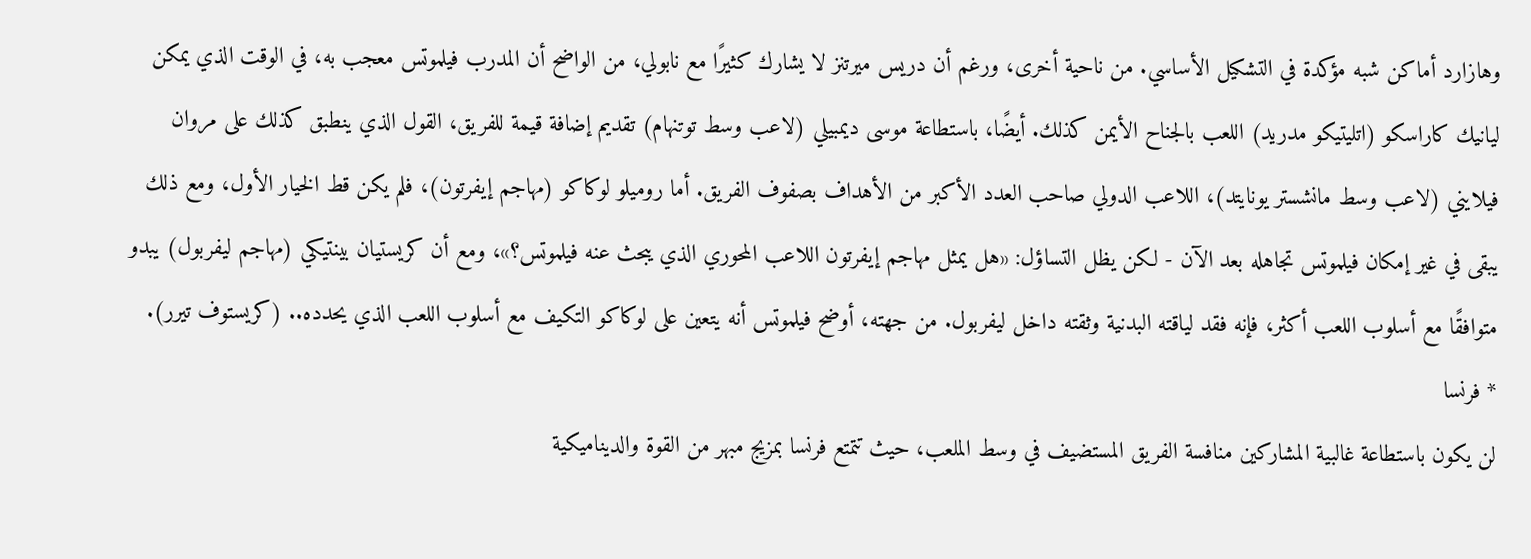وهازارد أماكن شبه مؤكدة في التشكيل الأساسي. من ناحية أخرى، ورغم أن دريس ميرتنز لا يشارك كثيرًا مع نابولي، من الواضح أن المدرب فيلموتس معجب به، في الوقت الذي يمكن ليانيك كاراسكو (اتليتيكو مدريد) اللعب بالجناح الأيمن كذلك. أيضًا، باستطاعة موسى ديمبيلي (لاعب وسط توتنهام) تقديم إضافة قيمة للفريق، القول الذي ينطبق كذلك على مروان فيلايني (لاعب وسط مانشستر يونايتد)، اللاعب الدولي صاحب العدد الأكبر من الأهداف بصفوف الفريق. أما روميلو لوكاكو (مهاجم إيفرتون)، فلم يكن قط الخيار الأول، ومع ذلك يبقى في غير إمكان فيلموتس تجاهله بعد الآن - لكن يظل التساؤل: «هل يمثل مهاجم إيفرتون اللاعب المحوري الذي يبحث عنه فيلموتس؟»، ومع أن كريستيان بينتيكي (مهاجم ليفربول) يبدو متوافقًا مع أسلوب اللعب أكثر، فإنه فقد لياقته البدنية وثقته داخل ليفربول. من جهته، أوضح فيلموتس أنه يتعين على لوكاكو التكيف مع أسلوب اللعب الذي يحدده.. (كريستوف تيرر).
* فرنسا
لن يكون باستطاعة غالبية المشاركين منافسة الفريق المستضيف في وسط الملعب، حيث تتمتع فرنسا بمزيج مبهر من القوة والديناميكية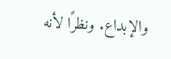والإبداع. ونظرًا لأنه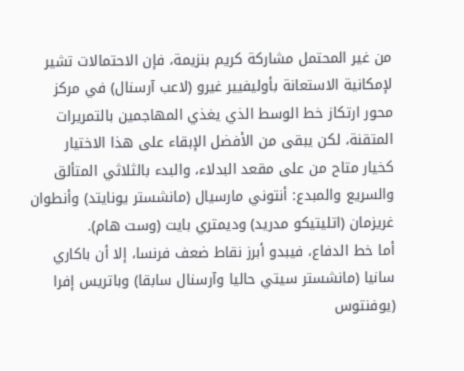من غير المحتمل مشاركة كريم بنزيمة، فإن الاحتمالات تشير لإمكانية الاستعانة بأوليفيير غيرو (لاعب آرسنال) في مركز محور ارتكاز خط الوسط الذي يغذي المهاجمين بالتمريرات المتقنة، لكن يبقى من الأفضل الإبقاء على هذا الاختيار كخيار متاح من على مقعد البدلاء، والبدء بالثلاثي المتألق والسريع والمبدع: أنتوني مارسيال (مانشستر يونايتد) وأنطوان غريزمان (اتليتيكو مدريد) وديمتري بايت (وست هام).
أما خط الدفاع، فيبدو أبرز نقاط ضعف فرنسا، إلا أن باكاري سانيا (مانشستر سيتي حاليا وآرسنال سابقا) وباتريس إفرا (يوفنتوس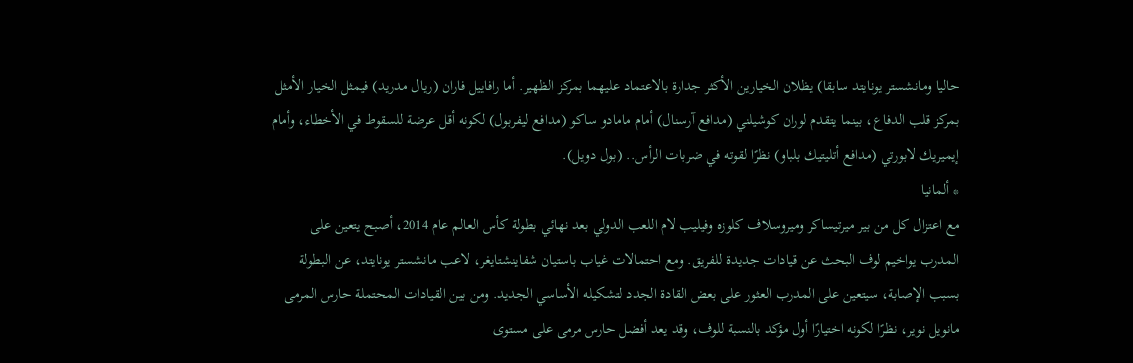حاليا ومانشستر يونايتد سابقا) يظلان الخيارين الأكثر جدارة بالاعتماد عليهما بمركز الظهير. أما رافاييل فاران (ريال مدريد) فيمثل الخيار الأمثل بمركز قلب الدفاع، بينما يتقدم لوران كوشيلني (مدافع آرسنال) أمام مامادو ساكو (مدافع ليفربول) لكونه أقل عرضة للسقوط في الأخطاء، وأمام إيميريك لابورتي (مدافع أتليتيك بلباو) نظرًا لقوته في ضربات الرأس.. (بول دويل).
* ألمانيا
مع اعتزال كل من بير ميرتيساكر وميروسلاف كلوزه وفيليب لام اللعب الدولي بعد نهائي بطولة كأس العالم عام 2014، أصبح يتعين على المدرب يواخيم لوف البحث عن قيادات جديدة للفريق. ومع احتمالات غياب باستيان شفاينشتايغر، لاعب مانشستر يونايتد، عن البطولة بسبب الإصابة، سيتعين على المدرب العثور على بعض القادة الجدد لتشكيله الأساسي الجديد. ومن بين القيادات المحتملة حارس المرمى مانويل نوير، نظرًا لكونه اختيارًا أول مؤكد بالنسبة للوف، وقد يعد أفضل حارس مرمى على مستوى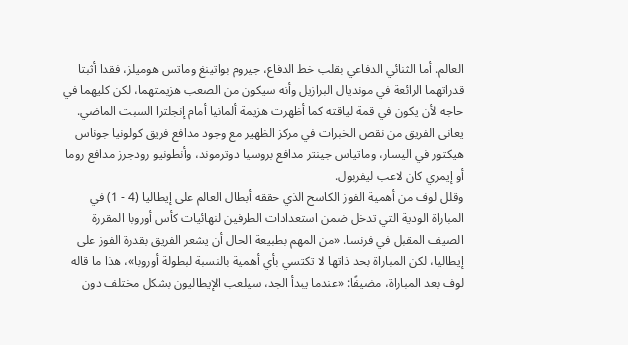العالم. أما الثنائي الدفاعي بقلب خط الدفاع، جيروم بواتينغ وماتس هوميلز، فقدا أثبتا قدراتهما الرائعة في مونديال البرازيل وأنه سيكون من الصعب هزيمتهما، لكن كليهما في حاجه لأن يكون في قمة لياقته كما أظهرت هزيمة ألمانيا أمام إنجلترا السبت الماضي. يعانى الفريق من نقص الخبرات في مركز الظهير مع وجود مدافع فريق كولونيا جوناس هيكتور في اليسار، وماتياس جينتر مدافع بروسيا دوترموند، وأنطونيو رودجرز مدافع روما أو إيمري كان لاعب ليفربول.
وقلل لوف من أهمية الفوز الكاسح الذي حققه أبطال العالم على إيطاليا (4 - 1) في المباراة الودية التي تدخل ضمن استعدادات الطرفين لنهائيات كأس أوروبا المقررة الصيف المقبل في فرنسا. «من المهم بطبيعة الحال أن يشعر الفريق بقدرة الفوز على إيطاليا، لكن المباراة بحد ذاتها لا تكتسي بأي أهمية بالنسبة لبطولة أوروبا»، هذا ما قاله لوف بعد المباراة، مضيفًا: «عندما يبدأ الجد، سيلعب الإيطاليون بشكل مختلف دون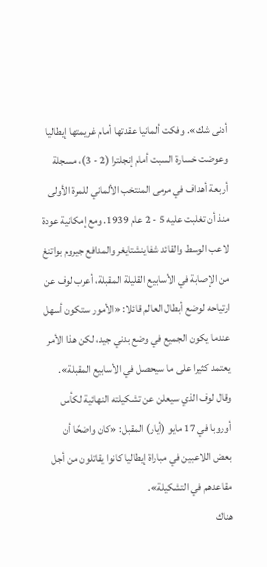أدنى شك». وفكت ألمانيا عقدتها أمام غريمتها إيطاليا وعوضت خسارة السبت أمام إنجلترا (2 - 3)، مسجلة أربعة أهداف في مرمى المنتخب الألماني للمرة الأولى منذ أن تغلبت عليه 5 - 2 عام 1939. ومع إمكانية عودة لاعب الوسط والقائد شفاينشتايغر والمدافع جيروم بواتنغ من الإصابة في الأسابيع القليلة المقبلة، أعرب لوف عن ارتياحه لوضع أبطال العالم قائلا: «الأمور ستكون أسهل عندما يكون الجميع في وضع بدني جيد، لكن هذا الأمر يعتمد كثيرا على ما سيحصل في الأسابيع المقبلة».
وقال لوف الذي سيعلن عن تشكيلته النهائية لكأس أوروبا في 17 مايو (أيار) المقبل: «كان واضحًا أن بعض اللاعبين في مباراة إيطاليا كانوا يقاتلون من أجل مقاعدهم في التشكيلة».
هناك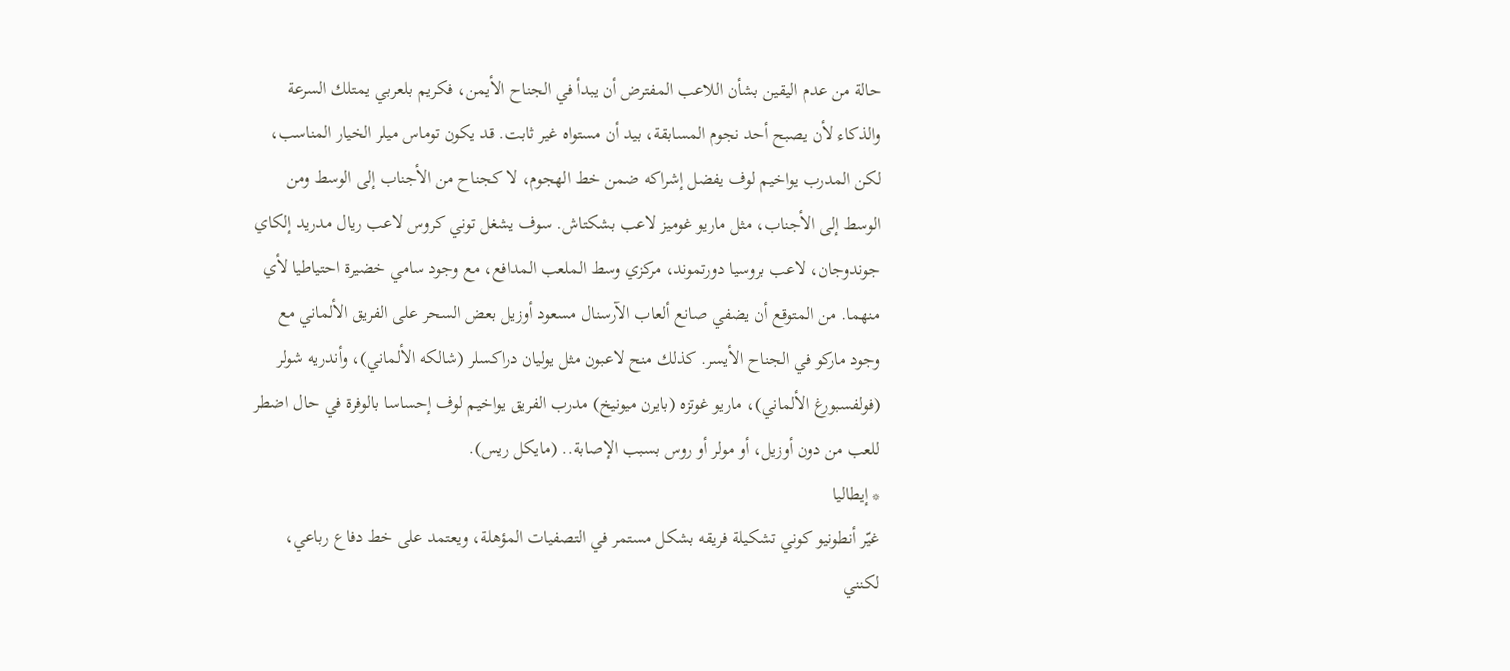حالة من عدم اليقين بشأن اللاعب المفترض أن يبدأ في الجناح الأيمن، فكريم بلعربي يمتلك السرعة والذكاء لأن يصبح أحد نجوم المسابقة، بيد أن مستواه غير ثابت. قد يكون توماس ميلر الخيار المناسب، لكن المدرب يواخيم لوف يفضل إشراكه ضمن خط الهجوم، لا كجناح من الأجناب إلى الوسط ومن الوسط إلى الأجناب، مثل ماريو غوميز لاعب بشكتاش. سوف يشغل توني كروس لاعب ريال مدريد إلكاي جوندوجان، لاعب بروسيا دورتموند، مركزي وسط الملعب المدافع، مع وجود سامي خضيرة احتياطيا لأي منهما. من المتوقع أن يضفي صانع ألعاب الآرسنال مسعود أوزيل بعض السحر على الفريق الألماني مع وجود ماركو في الجناح الأيسر. كذلك منح لاعبون مثل يوليان دراكسلر (شالكه الألماني)، وأندريه شولر (فولفسبورغ الألماني)، ماريو غوتزه (بايرن ميونيخ) مدرب الفريق يواخيم لوف إحساسا بالوفرة في حال اضطر للعب من دون أوزيل، أو مولر أو روس بسبب الإصابة.. (مايكل ريس).
* إيطاليا
غيّر أنطونيو كوني تشكيلة فريقه بشكل مستمر في التصفيات المؤهلة، ويعتمد على خط دفاع رباعي، لكنني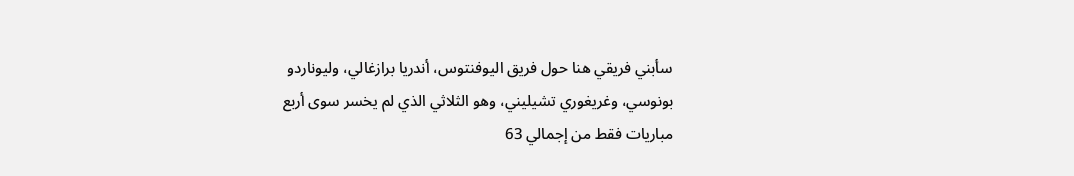سأبني فريقي هنا حول فريق اليوفنتوس، أندريا برازغالي، وليوناردو بونوسي، وغريغوري تشيليني، وهو الثلاثي الذي لم يخسر سوى أربع مباريات فقط من إجمالي 63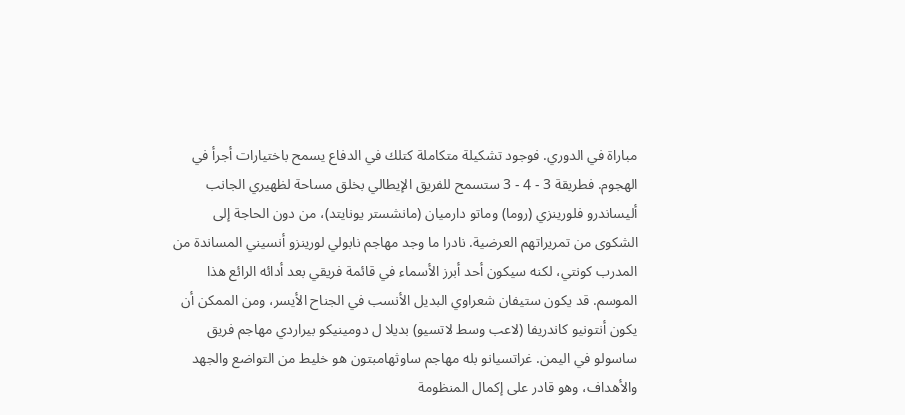مباراة في الدوري. فوجود تشكيلة متكاملة كتلك في الدفاع يسمح باختيارات أجرأ في الهجوم. فطريقة 3 - 4 - 3 ستسمح للفريق الإيطالي بخلق مساحة لظهيري الجانب أليساندرو فلورينزي (روما) وماتو دارميان (مانشستر يونايتد)، من دون الحاجة إلى الشكوى من تمريراتهم العرضية. نادرا ما وجد مهاجم نابولي لورينزو أنسيني المساندة من المدرب كونتي، لكنه سيكون أحد أبرز الأسماء في قائمة فريقي بعد أدائه الرائع هذا الموسم. قد يكون ستيفان شعراوي البديل الأنسب في الجناح الأيسر، ومن الممكن أن يكون أنتونيو كاندريفا (لاعب وسط لاتسيو) بديلا ل دومينيكو بيراردي مهاجم فريق ساسولو في اليمن. غراتسيانو بله مهاجم ساوثهامبتون هو خليط من التواضع والجهد والأهداف، وهو قادر على إكمال المنظومة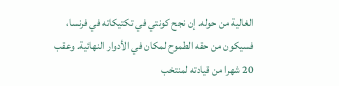الغالية من حوله. إن نجح كونتي في تكتيكاته في فرنسا، فسيكون من حقه الطموح لمكان في الأدوار النهائية. وعقب 20 شهرا من قيادته لمنتخب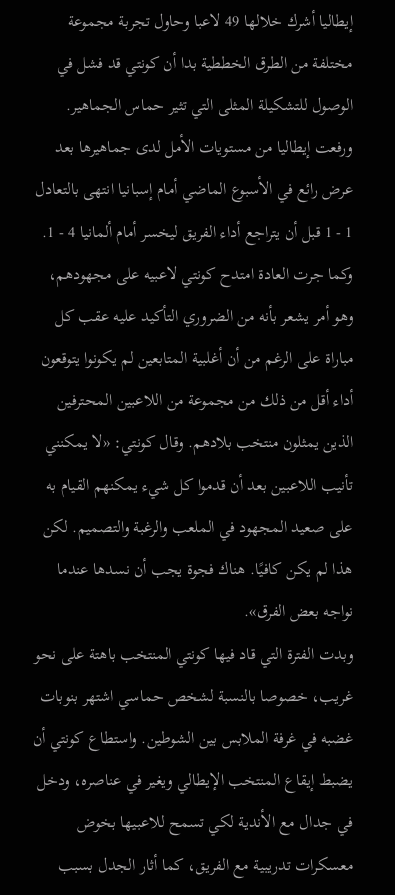إيطاليا أشرك خلالها 49 لاعبا وحاول تجربة مجموعة مختلفة من الطرق الخططية بدا أن كونتي قد فشل في الوصول للتشكيلة المثلى التي تثير حماس الجماهير. ورفعت إيطاليا من مستويات الأمل لدى جماهيرها بعد عرض رائع في الأسبوع الماضي أمام إسبانيا انتهى بالتعادل 1 - 1 قبل أن يتراجع أداء الفريق ليخسر أمام ألمانيا 4 - 1. وكما جرت العادة امتدح كونتي لاعبيه على مجهودهم، وهو أمر يشعر بأنه من الضروري التأكيد عليه عقب كل مباراة على الرغم من أن أغلبية المتابعين لم يكونوا يتوقعون أداء أقل من ذلك من مجموعة من اللاعبين المحترفين الذين يمثلون منتخب بلادهم. وقال كونتي: «لا يمكنني تأنيب اللاعبين بعد أن قدموا كل شيء يمكنهم القيام به على صعيد المجهود في الملعب والرغبة والتصميم. لكن هذا لم يكن كافيًا. هناك فجوة يجب أن نسدها عندما نواجه بعض الفرق».
وبدت الفترة التي قاد فيها كونتي المنتخب باهتة على نحو غريب، خصوصا بالنسبة لشخص حماسي اشتهر بنوبات غضبه في غرفة الملابس بين الشوطين. واستطاع كونتي أن يضبط إيقاع المنتخب الإيطالي ويغير في عناصره، ودخل في جدال مع الأندية لكي تسمح للاعبيها بخوض معسكرات تدريبية مع الفريق، كما أثار الجدل بسبب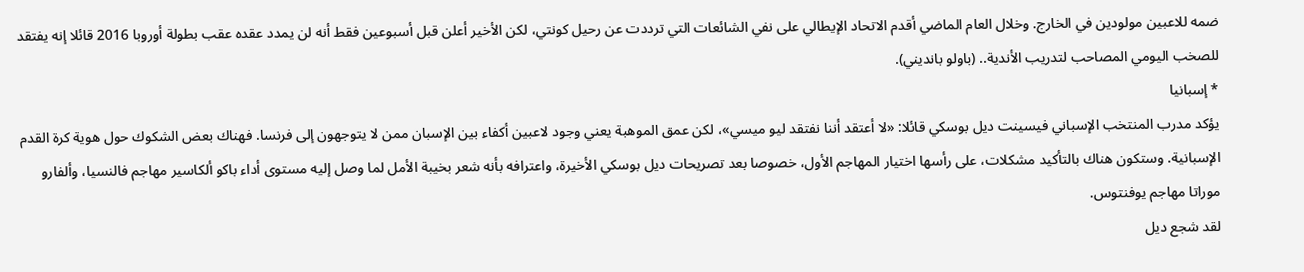ضمه للاعبين مولودين في الخارج. وخلال العام الماضي أقدم الاتحاد الإيطالي على نفي الشائعات التي ترددت عن رحيل كونتي، لكن الأخير أعلن قبل أسبوعين فقط أنه لن يمدد عقده عقب بطولة أوروبا 2016 قائلا إنه يفتقد للصخب اليومي المصاحب لتدريب الأندية.. (باولو بانديني).
* إسبانيا
يؤكد مدرب المنتخب الإسباني فيسينت ديل بوسكي قائلا: «لا أعتقد أننا نفتقد ليو ميسي»، لكن عمق الموهبة يعني وجود لاعبين أكفاء بين الإسبان ممن لا يتوجهون إلى فرنسا. فهناك بعض الشكوك حول هوية كرة القدم الإسبانية. وستكون هناك بالتأكيد مشكلات، على رأسها اختيار المهاجم الأول، خصوصا بعد تصريحات ديل بوسكي الأخيرة، واعترافه بأنه شعر بخيبة الأمل لما وصل إليه مستوى أداء باكو ألكاسير مهاجم فالنسيا، وألفارو موراتا مهاجم يوفنتوس.
لقد شجع ديل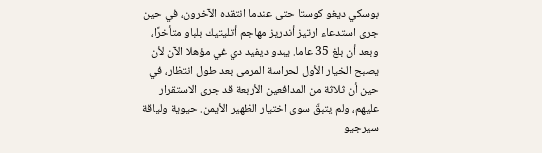بوسكي ديغو كوستا حتى عندما انتقده الآخرون، في حين جرى استدعاء ارتيز أندريز مهاجم أتليتيك بلباو متأخرًا، وبعد أن بلغ 35 عاما. يبدو ديفيد دي غي مؤهلا الآن لأن يصبح الخيار الأول لحراسة المرمى بعد طول انتظار، في حين أن ثلاثة من المدافعين الأربعة قد جرى الاستقرار عليهم، ولم يتبقّ سوى اختيار الظهير الأيمن. حيوية ولياقة سيرجيو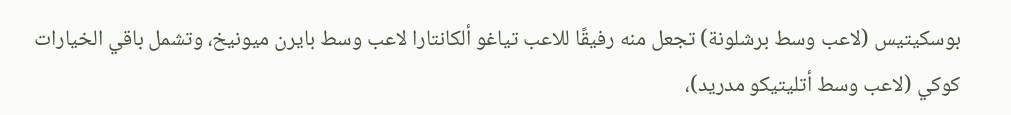بوسكيتيس (لاعب وسط برشلونة) تجعل منه رفيقًا للاعب تياغو ألكانتارا لاعب وسط بايرن ميونيخ، وتشمل باقي الخيارات كوكي (لاعب وسط أتليتيكو مدريد)،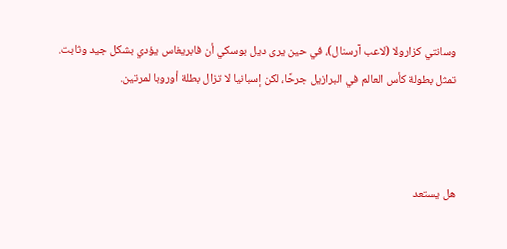وسانتي كزارولا (لاعب آرسنال)، في حين يرى ديل بوسكي أن فابريغاس يؤدي بشكل جيد وثابت. تمثل بطولة كأس العالم في البرازيل جرحًا، لكن إسبانيا لا تزال بطلة أوروبا لمرتين.



هل يستعد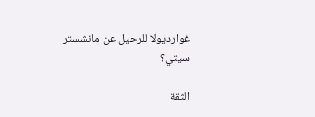غوارديولا للرحيل عن مانشستر سيتي؟

الثقة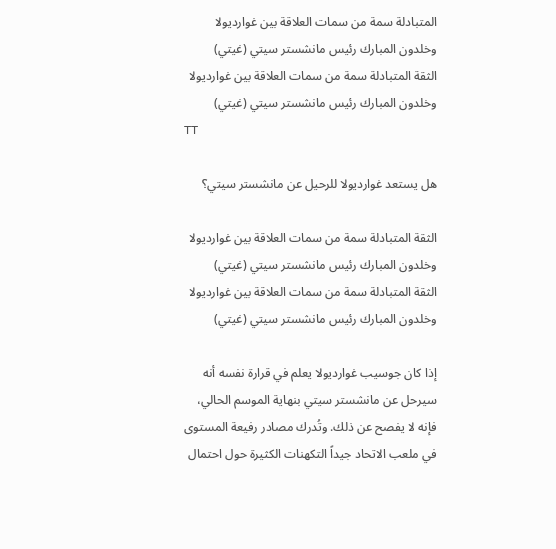المتبادلة سمة من سمات العلاقة بين غوارديولا وخلدون المبارك رئيس مانشستر سيتي (غيتي)
الثقة المتبادلة سمة من سمات العلاقة بين غوارديولا وخلدون المبارك رئيس مانشستر سيتي (غيتي)
TT

هل يستعد غوارديولا للرحيل عن مانشستر سيتي؟

الثقة المتبادلة سمة من سمات العلاقة بين غوارديولا وخلدون المبارك رئيس مانشستر سيتي (غيتي)
الثقة المتبادلة سمة من سمات العلاقة بين غوارديولا وخلدون المبارك رئيس مانشستر سيتي (غيتي)

إذا كان جوسيب غوارديولا يعلم في قرارة نفسه أنه سيرحل عن مانشستر سيتي بنهاية الموسم الحالي، فإنه لا يفصح عن ذلك. وتُدرك مصادر رفيعة المستوى في ملعب الاتحاد جيداً التكهنات الكثيرة حول احتمال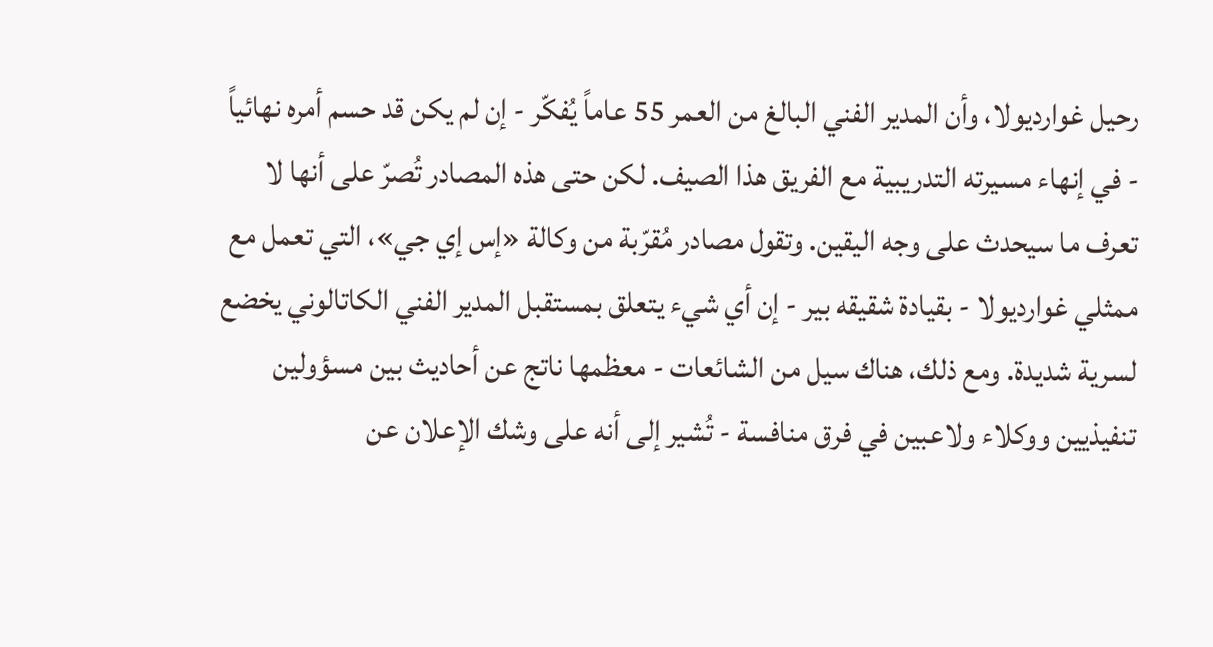رحيل غوارديولا، وأن المدير الفني البالغ من العمر 55 عاماً يُفكّر - إن لم يكن قد حسم أمره نهائياً - في إنهاء مسيرته التدريبية مع الفريق هذا الصيف. لكن حتى هذه المصادر تُصرّ على أنها لا تعرف ما سيحدث على وجه اليقين. وتقول مصادر مُقرّبة من وكالة «إس إي جي»، التي تعمل مع ممثلي غوارديولا - بقيادة شقيقه بير - إن أي شيء يتعلق بمستقبل المدير الفني الكاتالوني يخضع لسرية شديدة. ومع ذلك، هناك سيل من الشائعات - معظمها ناتج عن أحاديث بين مسؤولين تنفيذيين ووكلاء ولاعبين في فرق منافسة - تُشير إلى أنه على وشك الإعلان عن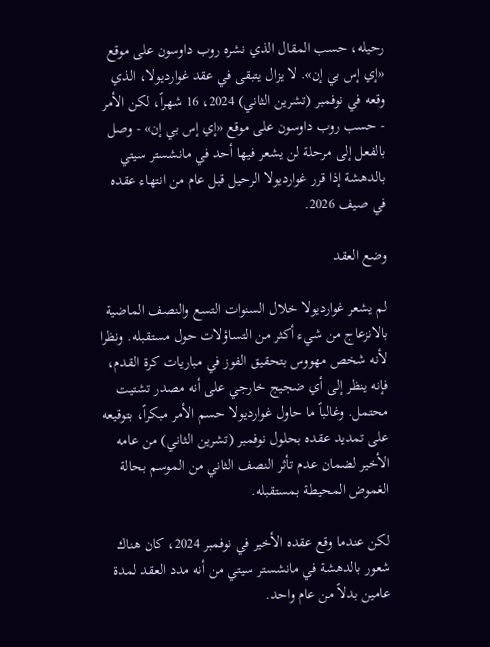رحيله، حسب المقال الذي نشره روب داوسون على موقع «إي إس بي إن». لا يزال يتبقى في عقد غوارديولا، الذي وقعه في نوفمبر (تشرين الثاني) 2024، 16 شهراً، لكن الأمر - حسب روب داوسون على موقع «إي إس بي إن» - وصل بالفعل إلى مرحلة لن يشعر فيها أحد في مانشستر سيتي بالدهشة إذا قرر غوارديولا الرحيل قبل عام من انتهاء عقده في صيف 2026.

وضع العقد

لم يشعر غوارديولا خلال السنوات التسع والنصف الماضية بالانزعاج من شيء أكثر من التساؤلات حول مستقبله. ونظرا لأنه شخص مهووس بتحقيق الفوز في مباريات كرة القدم، فإنه ينظر إلى أي ضجيج خارجي على أنه مصدر تشتيت محتمل. وغالباً ما حاول غوارديولا حسم الأمر مبكراً، بتوقيعه على تمديد عقده بحلول نوفمبر (تشرين الثاني) من عامه الأخير لضمان عدم تأثر النصف الثاني من الموسم بحالة الغموض المحيطة بمستقبله.

لكن عندما وقع عقده الأخير في نوفمبر 2024، كان هناك شعور بالدهشة في مانشستر سيتي من أنه مدد العقد لمدة عامين بدلاً من عام واحد.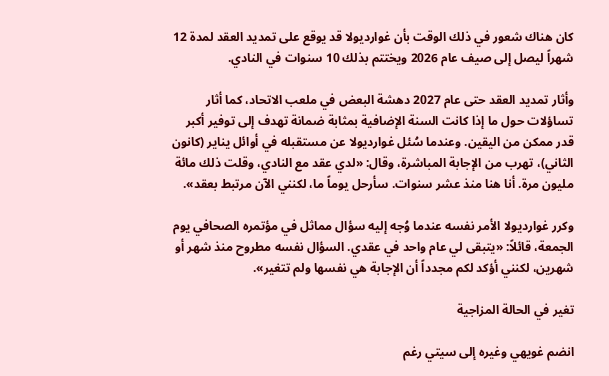كان هناك شعور في ذلك الوقت بأن غوارديولا قد يوقع على تمديد العقد لمدة 12 شهراً ليصل إلى صيف عام 2026 ويختتم بذلك 10 سنوات في النادي.

وأثار تمديد العقد حتى عام 2027 دهشة البعض في ملعب الاتحاد، كما أثار تساؤلات حول ما إذا كانت السنة الإضافية بمثابة ضمانة تهدف إلى توفير أكبر قدر ممكن من اليقين. وعندما سُئل غوارديولا عن مستقبله في أوائل يناير (كانون الثاني)، تهرب من الإجابة المباشرة، وقال: «لدي عقد مع النادي، وقلت ذلك مائة مليون مرة. أنا هنا منذ عشر سنوات. سأرحل يوماً ما، لكنني الآن مرتبط بعقد».

وكرر غوارديولا الأمر نفسه عندما وُجه إليه سؤال مماثل في مؤتمره الصحافي يوم الجمعة، قائلاً: «يتبقى لي عام واحد في عقدي. السؤال نفسه مطروح منذ شهر أو شهرين، لكنني أؤكد لكم مجدداً أن الإجابة هي نفسها ولم تتغير».

تغير في الحالة المزاجية

انضم غويهي وغيره إلى سيتي رغم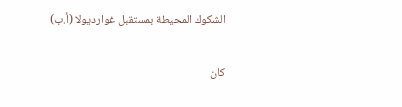الشكوك المحيطة بمستقبل غوارديولا (أ.ب)

كان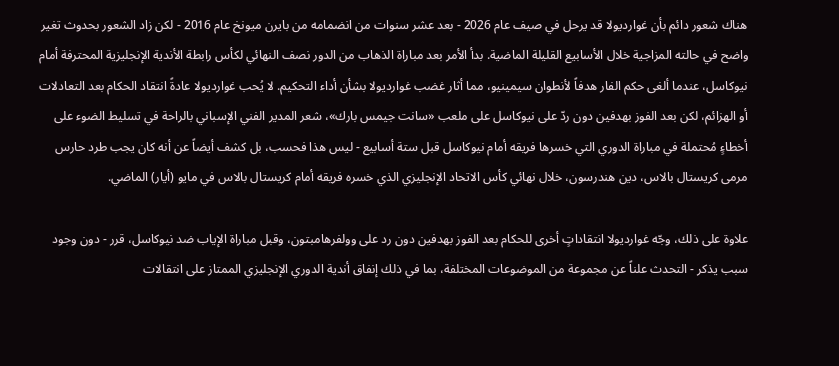هناك شعور دائم بأن غوارديولا قد يرحل في صيف عام 2026 - بعد عشر سنوات من انضمامه من بايرن ميونخ عام 2016 - لكن زاد الشعور بحدوث تغير واضح في حالته المزاجية خلال الأسابيع القليلة الماضية. بدأ الأمر بعد مباراة الذهاب من الدور نصف النهائي لكأس رابطة الأندية الإنجليزية المحترفة أمام نيوكاسل، عندما ألغى حكم الفار هدفاً لأنطوان سيمينيو، مما أثار غضب غوارديولا بشأن أداء التحكيم. لا يُحب غوارديولا عادةً انتقاد الحكام بعد التعادلات أو الهزائم، لكن بعد الفوز بهدفين دون ردّ على نيوكاسل على ملعب «سانت جيمس بارك»، شعر المدير الفني الإسباني بالراحة في تسليط الضوء على أخطاءٍ مُحتملة في مباراة الدوري التي خسرها فريقه أمام نيوكاسل قبل ستة أسابيع - ليس هذا فحسب، بل كشف أيضاً عن أنه كان يجب طرد حارس مرمى كريستال بالاس، دين هندرسون، خلال نهائي كأس الاتحاد الإنجليزي الذي خسره فريقه أمام كريستال بالاس في مايو (أيار) الماضي.

علاوة على ذلك، وجّه غوارديولا انتقاداتٍ أخرى للحكام بعد الفوز بهدفين دون رد على وولفرهامبتون، وقبل مباراة الإياب ضد نيوكاسل، قرر - دون وجود سبب يذكر - التحدث علناً عن مجموعة من الموضوعات المختلفة، بما في ذلك إنفاق أندية الدوري الإنجليزي الممتاز على انتقالات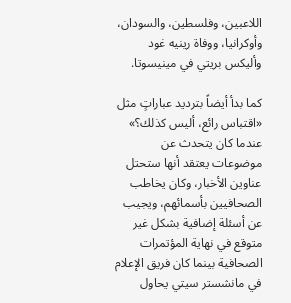اللاعبين، وفلسطين، والسودان، وأوكرانيا، ووفاة رينيه غود وأليكس بريتي في مينيسوتا.

كما بدأ أيضاً بترديد عباراتٍ مثل «اقتباس رائع، أليس كذلك؟» عندما كان يتحدث عن موضوعات يعتقد أنها ستحتل عناوين الأخبار، وكان يخاطب الصحافيين بأسمائهم، ويجيب عن أسئلة إضافية بشكل غير متوقع في نهاية المؤتمرات الصحافية بينما كان فريق الإعلام في مانشستر سيتي يحاول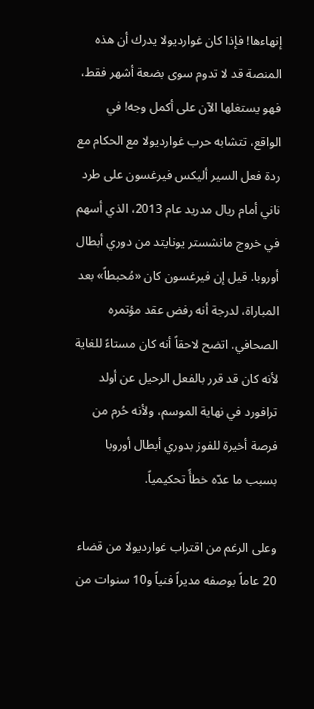إنهاءها! فإذا كان غوارديولا يدرك أن هذه المنصة قد لا تدوم سوى بضعة أشهر فقط، فهو يستغلها الآن على أكمل وجه! في الواقع، تتشابه حرب غوارديولا مع الحكام مع ردة فعل السير أليكس فيرغسون على طرد ناني أمام ريال مدريد عام 2013، الذي أسهم في خروج مانشستر يونايتد من دوري أبطال أوروبا. قيل إن فيرغسون كان «مُحبطاً» بعد المباراة، لدرجة أنه رفض عقد مؤتمره الصحافي. اتضح لاحقاً أنه كان مستاءً للغاية لأنه كان قد قرر بالفعل الرحيل عن أولد ترافورد في نهاية الموسم، ولأنه حُرم من فرصة أخيرة للفوز بدوري أبطال أوروبا بسبب ما عدّه خطأً تحكيمياً.

وعلى الرغم من اقتراب غوارديولا من قضاء 20 عاماً بوصفه مديراً فنياً و10 سنوات من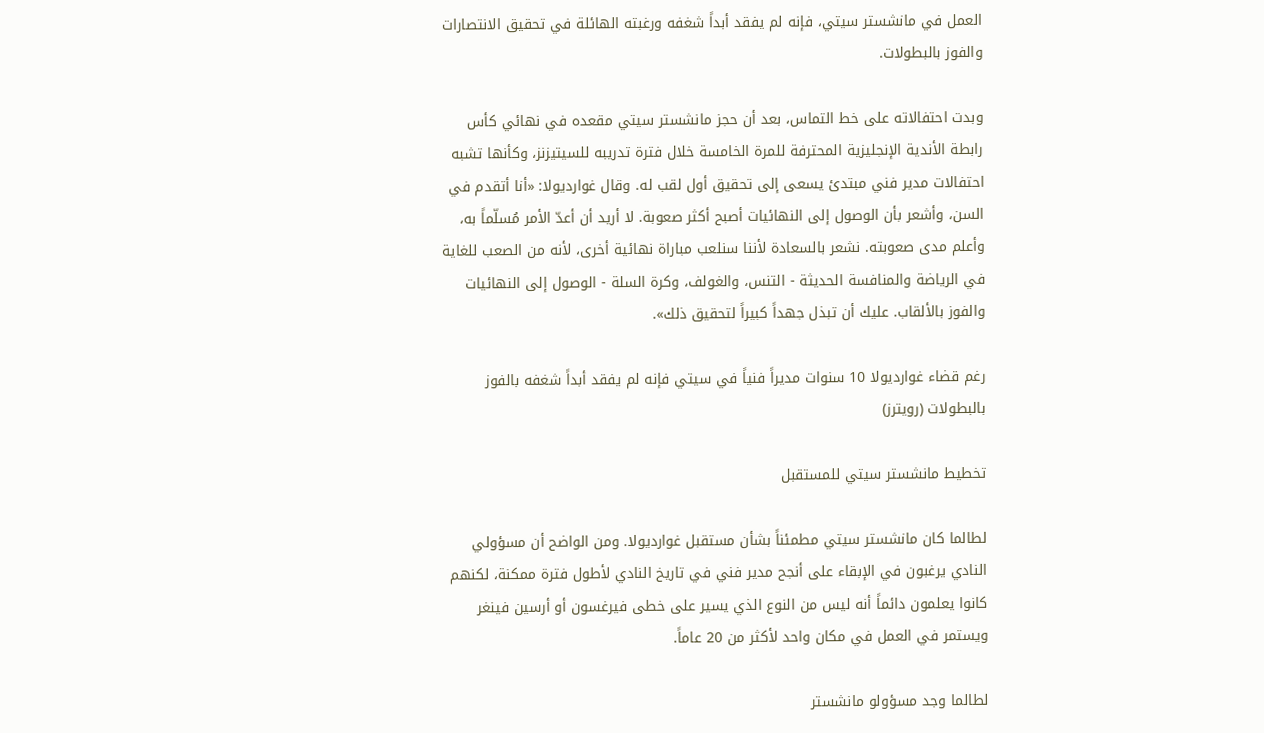العمل في مانشستر سيتي، فإنه لم يفقد أبداً شغفه ورغبته الهائلة في تحقيق الانتصارات والفوز بالبطولات.

وبدت احتفالاته على خط التماس، بعد أن حجز مانشستر سيتي مقعده في نهائي كأس رابطة الأندية الإنجليزية المحترفة للمرة الخامسة خلال فترة تدريبه للسيتيزنز، وكأنها تشبه احتفالات مدير فني مبتدئ يسعى إلى تحقيق أول لقب له. وقال غوارديولا: «أنا أتقدم في السن، وأشعر بأن الوصول إلى النهائيات أصبح أكثر صعوبة. لا أريد أن أعدّ الأمر مُسلّماً به، وأعلم مدى صعوبته. نشعر بالسعادة لأننا سنلعب مباراة نهائية أخرى، لأنه من الصعب للغاية في الرياضة والمنافسة الحديثة - التنس، والغولف، وكرة السلة - الوصول إلى النهائيات والفوز بالألقاب. عليك أن تبذل جهداً كبيراً لتحقيق ذلك».

رغم قضاء غوارديولا 10 سنوات مديراً فنياً في سيتي فإنه لم يفقد أبداً شغفه بالفوز بالبطولات (رويترز)

تخطيط مانشستر سيتي للمستقبل

لطالما كان مانشستر سيتي مطمئناً بشأن مستقبل غوارديولا. ومن الواضح أن مسؤولي النادي يرغبون في الإبقاء على أنجح مدير فني في تاريخ النادي لأطول فترة ممكنة، لكنهم كانوا يعلمون دائماً أنه ليس من النوع الذي يسير على خطى فيرغسون أو أرسين فينغر ويستمر في العمل في مكان واحد لأكثر من 20 عاماً.

لطالما وجد مسؤولو مانشستر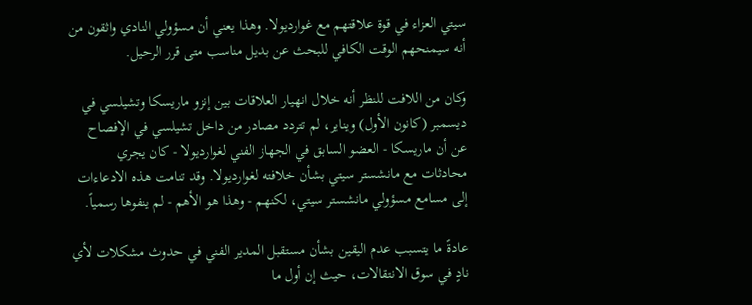سيتي العزاء في قوة علاقتهم مع غوارديولا. وهذا يعني أن مسؤولي النادي واثقون من أنه سيمنحهم الوقت الكافي للبحث عن بديل مناسب متى قرر الرحيل.

وكان من اللافت للنظر أنه خلال انهيار العلاقات بين إنزو ماريسكا وتشيلسي في ديسمبر (كانون الأول) ويناير، لم تتردد مصادر من داخل تشيلسي في الإفصاح عن أن ماريسكا - العضو السابق في الجهاز الفني لغوارديولا - كان يجري محادثات مع مانشستر سيتي بشأن خلافته لغوارديولا. وقد تنامت هذه الادعاءات إلى مسامع مسؤولي مانشستر سيتي، لكنهم - وهذا هو الأهم - لم ينفوها رسمياً.

عادةً ما يتسبب عدم اليقين بشأن مستقبل المدير الفني في حدوث مشكلات لأي نادٍ في سوق الانتقالات، حيث إن أول ما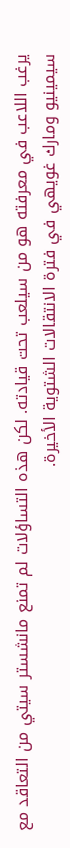يرغب اللاعب في معرفته هو من سيلعب تحت قيادته. لكن هذه التساؤلات لم تمنع مانشستر سيتي من التعاقد مع سيمينيو ومارك غويهي في فترة الانتقالات الشتوية الأخيرة.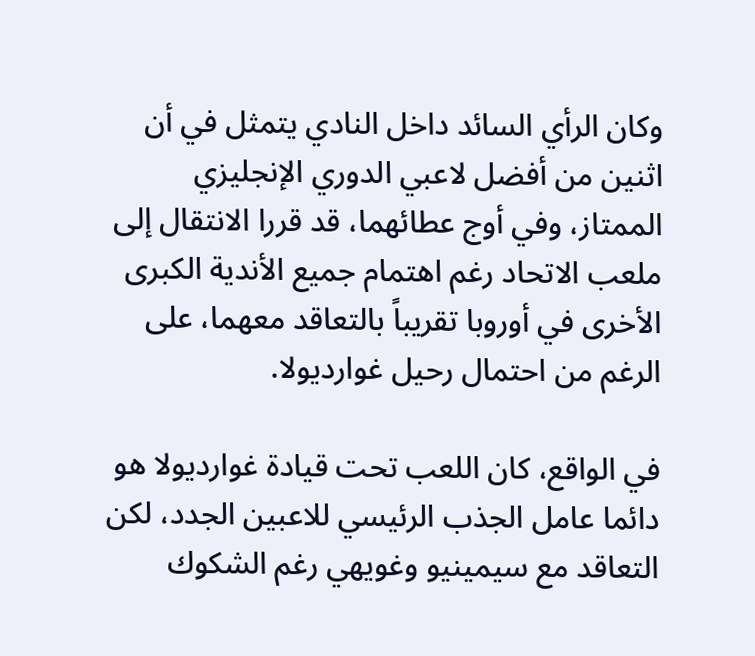وكان الرأي السائد داخل النادي يتمثل في أن اثنين من أفضل لاعبي الدوري الإنجليزي الممتاز، وفي أوج عطائهما، قد قررا الانتقال إلى ملعب الاتحاد رغم اهتمام جميع الأندية الكبرى الأخرى في أوروبا تقريباً بالتعاقد معهما، على الرغم من احتمال رحيل غوارديولا.

في الواقع، كان اللعب تحت قيادة غوارديولا هو دائما عامل الجذب الرئيسي للاعبين الجدد، لكن التعاقد مع سيمينيو وغويهي رغم الشكوك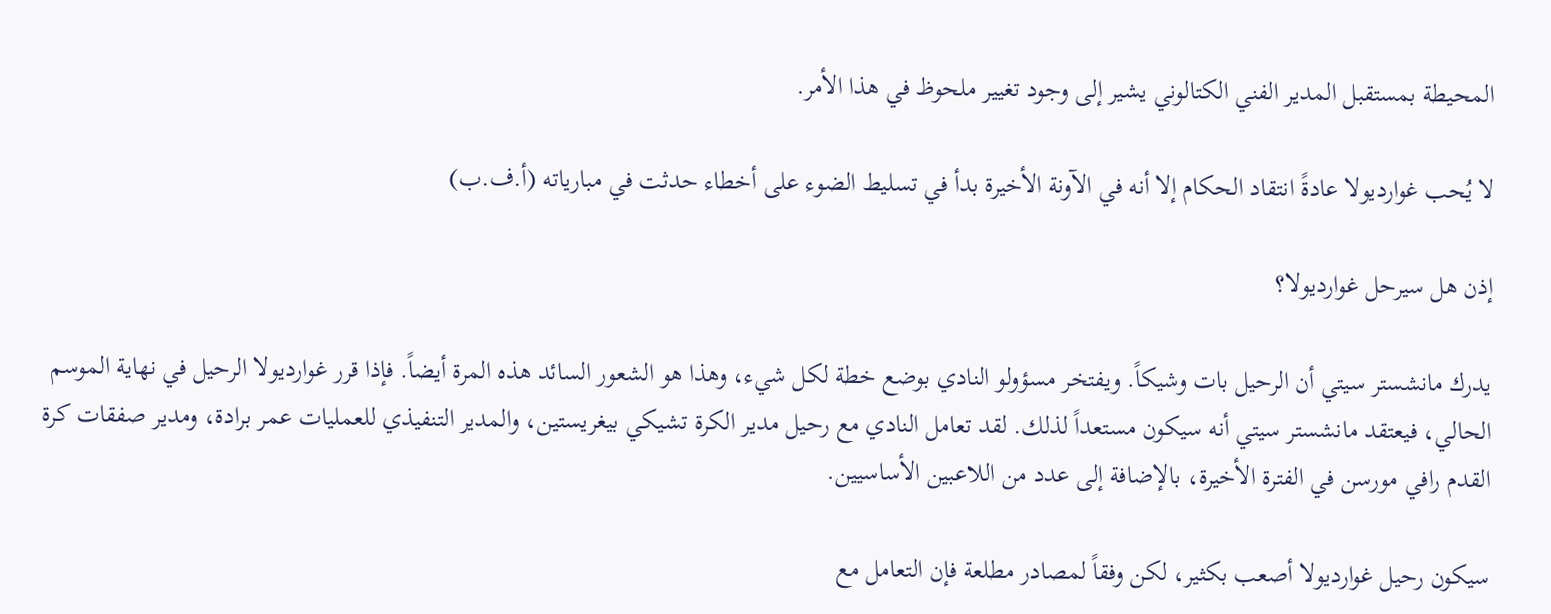المحيطة بمستقبل المدير الفني الكتالوني يشير إلى وجود تغيير ملحوظ في هذا الأمر.

لا يُحب غوارديولا عادةً انتقاد الحكام إلا أنه في الآونة الأخيرة بدأ في تسليط الضوء على أخطاء حدثت في مبارياته (أ.ف.ب)

إذن هل سيرحل غوارديولا؟

يدرك مانشستر سيتي أن الرحيل بات وشيكاً. ويفتخر مسؤولو النادي بوضع خطة لكل شيء، وهذا هو الشعور السائد هذه المرة أيضاً. فإذا قرر غوارديولا الرحيل في نهاية الموسم الحالي، فيعتقد مانشستر سيتي أنه سيكون مستعداً لذلك. لقد تعامل النادي مع رحيل مدير الكرة تشيكي بيغريستين، والمدير التنفيذي للعمليات عمر برادة، ومدير صفقات كرة القدم رافي مورسن في الفترة الأخيرة، بالإضافة إلى عدد من اللاعبين الأساسيين.

سيكون رحيل غوارديولا أصعب بكثير، لكن وفقاً لمصادر مطلعة فإن التعامل مع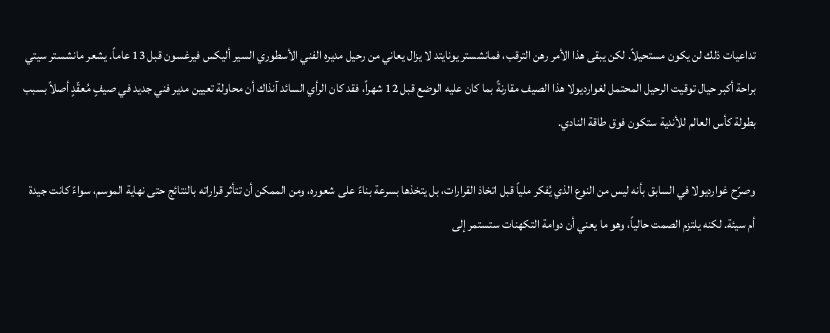تداعيات ذلك لن يكون مستحيلاً. لكن يبقى هذا الأمر رهن الترقب، فمانشستر يونايتد لا يزال يعاني من رحيل مديره الفني الأسطوري السير أليكس فيرغسون قبل 13 عاماً. يشعر مانشستر سيتي براحة أكبر حيال توقيت الرحيل المحتمل لغوارديولا هذا الصيف مقارنةً بما كان عليه الوضع قبل 12 شهراً، فقد كان الرأي السائد آنذاك أن محاولة تعيين مدير فني جديد في صيفٍ مُعقّدٍ أصلاً بسبب بطولة كأس العالم للأندية ستكون فوق طاقة النادي.

وصرّح غوارديولا في السابق بأنه ليس من النوع الذي يُفكر ملياً قبل اتخاذ القرارات، بل يتخذها بسرعة بناءً على شعوره، ومن الممكن أن تتأثر قراراته بالنتائج حتى نهاية الموسم، سواءً كانت جيدة أم سيئة. لكنه يلتزم الصمت حالياً، وهو ما يعني أن دوامة التكهنات ستستمر إلى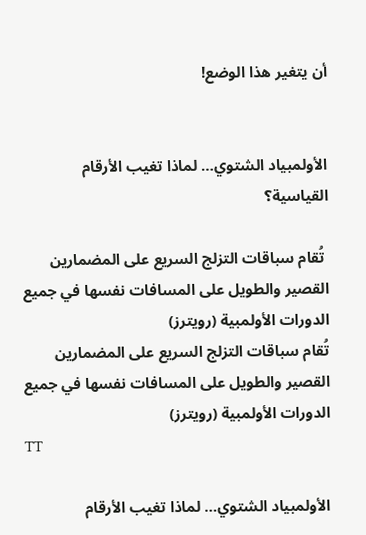أن يتغير هذا الوضع!


الأولمبياد الشتوي… لماذا تغيب الأرقام القياسية؟

 تُقام سباقات التزلج السريع على المضمارين القصير والطويل على المسافات نفسها في جميع الدورات الأولمبية (رويترز)
تُقام سباقات التزلج السريع على المضمارين القصير والطويل على المسافات نفسها في جميع الدورات الأولمبية (رويترز)
TT

الأولمبياد الشتوي… لماذا تغيب الأرقام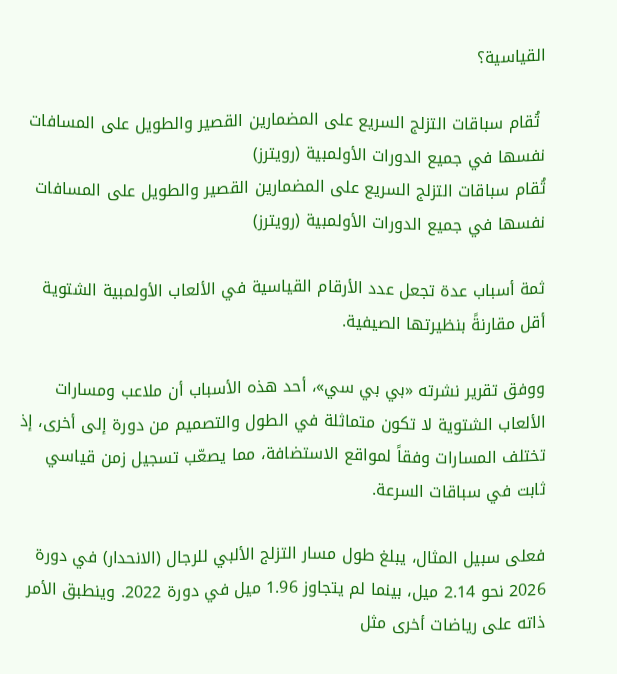القياسية؟

 تُقام سباقات التزلج السريع على المضمارين القصير والطويل على المسافات نفسها في جميع الدورات الأولمبية (رويترز)
تُقام سباقات التزلج السريع على المضمارين القصير والطويل على المسافات نفسها في جميع الدورات الأولمبية (رويترز)

ثمة أسباب عدة تجعل عدد الأرقام القياسية في الألعاب الأولمبية الشتوية أقل مقارنةً بنظيرتها الصيفية.

ووفق تقرير نشرته «بي بي سي»، أحد هذه الأسباب أن ملاعب ومسارات الألعاب الشتوية لا تكون متماثلة في الطول والتصميم من دورة إلى أخرى، إذ تختلف المسارات وفقاً لمواقع الاستضافة، مما يصعّب تسجيل زمن قياسي ثابت في سباقات السرعة.

فعلى سبيل المثال، يبلغ طول مسار التزلج الألبي للرجال (الانحدار) في دورة 2026 نحو 2.14 ميل، بينما لم يتجاوز 1.96 ميل في دورة 2022. وينطبق الأمر ذاته على رياضات أخرى مثل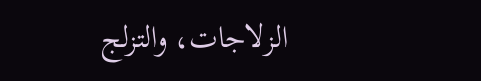الزلاجات، والتزلج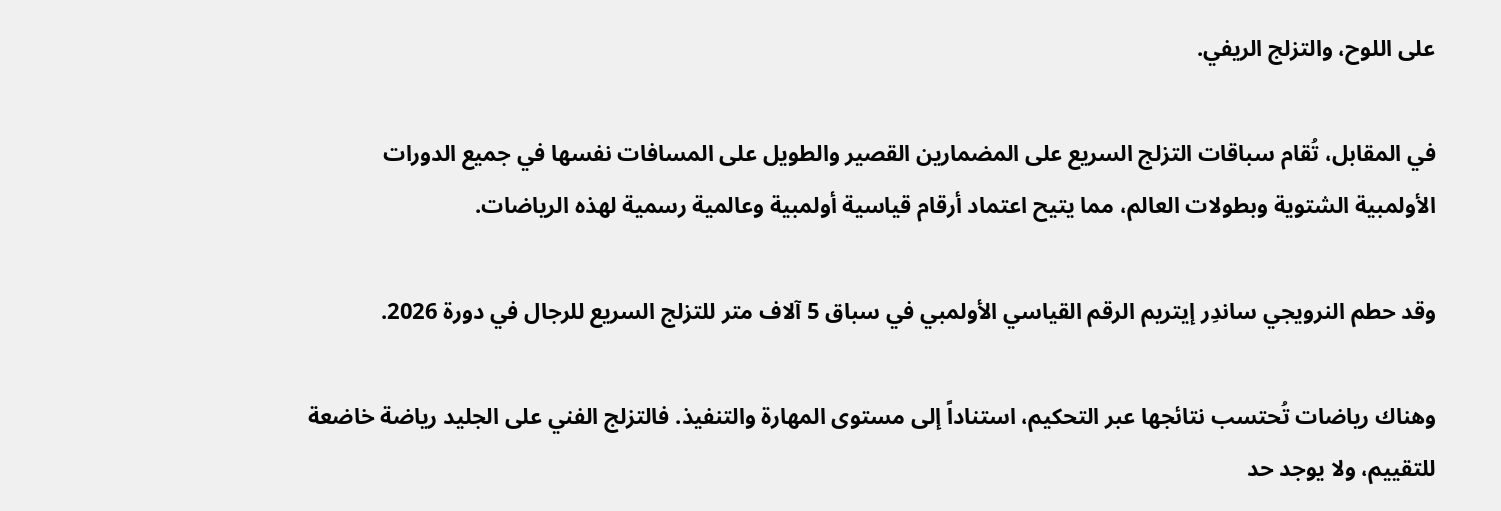على اللوح، والتزلج الريفي.

في المقابل، تُقام سباقات التزلج السريع على المضمارين القصير والطويل على المسافات نفسها في جميع الدورات الأولمبية الشتوية وبطولات العالم، مما يتيح اعتماد أرقام قياسية أولمبية وعالمية رسمية لهذه الرياضات.

وقد حطم النرويجي ساندِر إيتريم الرقم القياسي الأولمبي في سباق 5 آلاف متر للتزلج السريع للرجال في دورة 2026.

وهناك رياضات تُحتسب نتائجها عبر التحكيم، استناداً إلى مستوى المهارة والتنفيذ. فالتزلج الفني على الجليد رياضة خاضعة للتقييم، ولا يوجد حد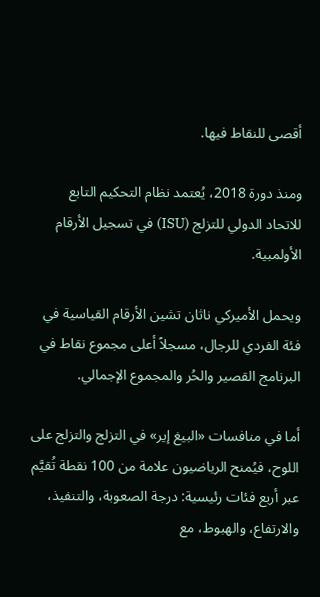أقصى للنقاط فيها.

ومنذ دورة 2018، يُعتمد نظام التحكيم التابع للاتحاد الدولي للتزلج (ISU) في تسجيل الأرقام الأولمبية.

ويحمل الأميركي ناثان تشين الأرقام القياسية في فئة الفردي للرجال، مسجلاً أعلى مجموع نقاط في البرنامج القصير والحُر والمجموع الإجمالي.

أما في منافسات «البيغ إير» في التزلج والتزلج على اللوح، فيُمنح الرياضيون علامة من 100 نقطة تُقيَّم عبر أربع فئات رئيسية: درجة الصعوبة، والتنفيذ، والارتفاع، والهبوط، مع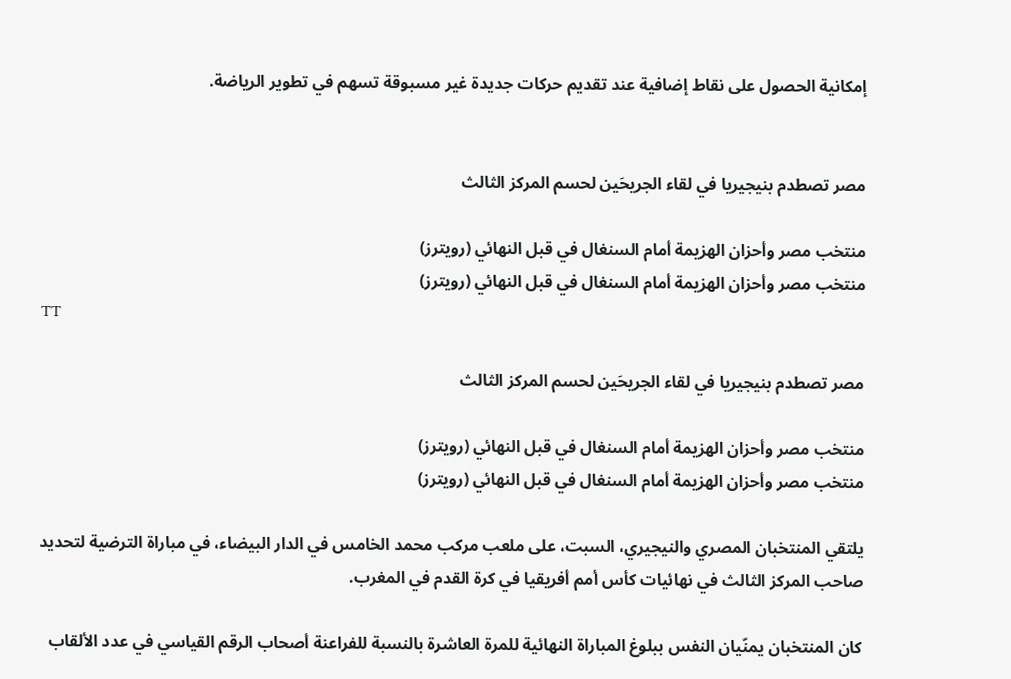إمكانية الحصول على نقاط إضافية عند تقديم حركات جديدة غير مسبوقة تسهم في تطوير الرياضة.


مصر تصطدم بنيجيريا في لقاء الجريحَين لحسم المركز الثالث

منتخب مصر وأحزان الهزيمة أمام السنغال في قبل النهائي (رويترز)
منتخب مصر وأحزان الهزيمة أمام السنغال في قبل النهائي (رويترز)
TT

مصر تصطدم بنيجيريا في لقاء الجريحَين لحسم المركز الثالث

منتخب مصر وأحزان الهزيمة أمام السنغال في قبل النهائي (رويترز)
منتخب مصر وأحزان الهزيمة أمام السنغال في قبل النهائي (رويترز)

يلتقي المنتخبان المصري والنيجيري، السبت، على ملعب مركب محمد الخامس في الدار البيضاء، في مباراة الترضية لتحديد صاحب المركز الثالث في نهائيات كأس أمم أفريقيا في كرة القدم في المغرب.

كان المنتخبان يمنّيان النفس ببلوغ المباراة النهائية للمرة العاشرة بالنسبة للفراعنة أصحاب الرقم القياسي في عدد الألقاب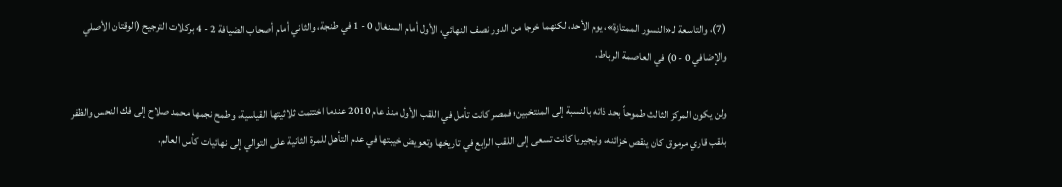(7)، والتاسعة لـ«النسور الممتازة»، يوم الأحد، لكنهما خرجا من الدور نصف النهائي، الأول أمام السنغال 0 - 1 في طنجة، والثاني أمام أصحاب الضيافة 2 - 4 بركلات الترجيح (الوقتان الأصلي والإضافي 0 - 0) في العاصمة الرباط.

ولن يكون المركز الثالث طموحاً بحد ذاته بالنسبة إلى المنتخبين؛ فمصر كانت تأمل في اللقب الأول منذ عام 2010 عندما اختتمت ثلاثيتها القياسية، وطمح نجمها محمد صلاح إلى فك النحس والظفر بلقب قاري مرموق كان ينقص خزائنه، ونيجيريا كانت تسعى إلى اللقب الرابع في تاريخها وتعويض خيبتها في عدم التأهل للمرة الثانية على التوالي إلى نهائيات كأس العالم.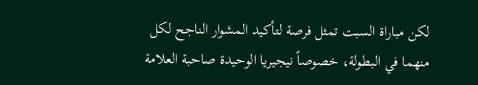لكن مباراة السبت تمثل فرصة لتأكيد المشوار الناجح لكل منهما في البطولة، خصوصاً نيجيريا الوحيدة صاحبة العلامة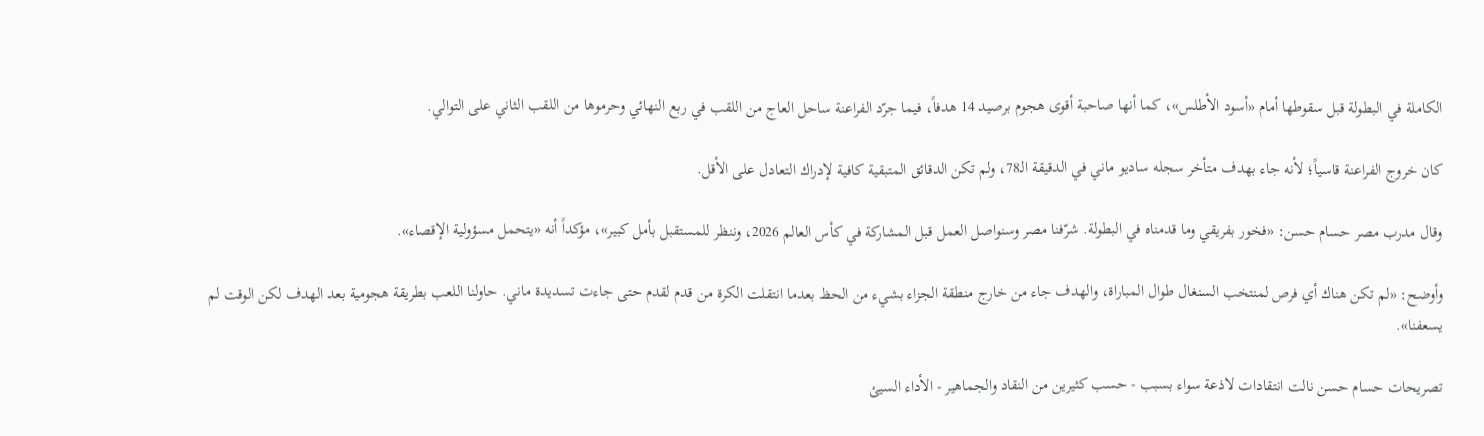الكاملة في البطولة قبل سقوطها أمام «أسود الأطلس»، كما أنها صاحبة أقوى هجوم برصيد 14 هدفاً، فيما جرّد الفراعنة ساحل العاج من اللقب في ربع النهائي وحرموها من اللقب الثاني على التوالي.

كان خروج الفراعنة قاسياً؛ لأنه جاء بهدف متأخر سجله ساديو ماني في الدقيقة الـ78، ولم تكن الدقائق المتبقية كافية لإدراك التعادل على الأقل.

وقال مدرب مصر حسام حسن: «فخور بفريقي وما قدمناه في البطولة. شرّفنا مصر وسنواصل العمل قبل المشاركة في كأس العالم 2026، وننظر للمستقبل بأمل كبير»، مؤكداً أنه «يتحمل مسؤولية الإقصاء».

وأوضح: «لم تكن هناك أي فرص لمنتخب السنغال طوال المباراة، والهدف جاء من خارج منطقة الجزاء بشيء من الحظ بعدما انتقلت الكرة من قدم لقدم حتى جاءت تسديدة ماني. حاولنا اللعب بطريقة هجومية بعد الهدف لكن الوقت لم يسعفنا».

تصريحات حسام حسن نالت انتقادات لاذعة سواء بسبب - حسب كثيرين من النقاد والجماهير - الأداء السيئ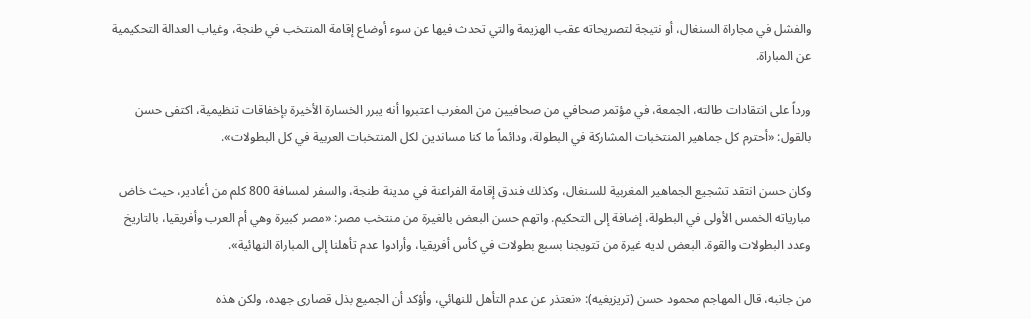والفشل في مجاراة السنغال، أو نتيجة لتصريحاته عقب الهزيمة والتي تحدث فيها عن سوء أوضاع إقامة المنتخب في طنجة، وغياب العدالة التحكيمية عن المباراة.

ورداً على انتقادات طالته، الجمعة، في مؤتمر صحافي من صحافيين من المغرب اعتبروا أنه يبرر الخسارة الأخيرة بإخفاقات تنظيمية، اكتفى حسن بالقول: «أحترم كل جماهير المنتخبات المشاركة في البطولة، ودائماً ما كنا مساندين لكل المنتخبات العربية في كل البطولات».

وكان حسن انتقد تشجيع الجماهير المغربية للسنغال، وكذلك فندق إقامة الفراعنة في مدينة طنجة، والسفر لمسافة 800 كلم من أغادير، حيث خاض مبارياته الخمس الأولى في البطولة، إضافة إلى التحكيم. واتهم حسن البعض بالغيرة من منتخب مصر: «مصر كبيرة وهي أم العرب وأفريقيا، بالتاريخ وعدد البطولات والقوة. البعض لديه غيرة من تتويجنا بسبع بطولات في كأس أفريقيا، وأرادوا عدم تأهلنا إلى المباراة النهائية».

من جانبه، قال المهاجم محمود حسن (تريزيغيه): «نعتذر عن عدم التأهل للنهائي، وأؤكد أن الجميع بذل قصارى جهده، ولكن هذه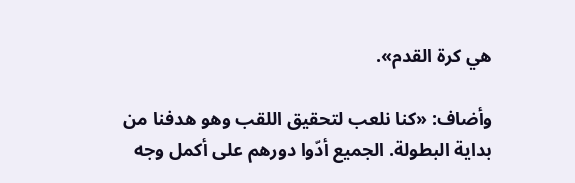هي كرة القدم».

وأضاف: «كنا نلعب لتحقيق اللقب وهو هدفنا من بداية البطولة. الجميع أدّوا دورهم على أكمل وجه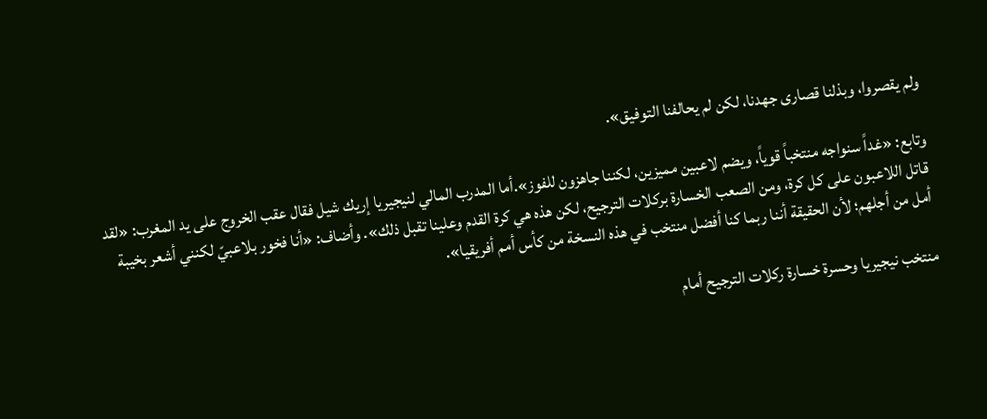ولم يقصروا، وبذلنا قصارى جهدنا، لكن لم يحالفنا التوفيق».

وتابع: «غداً سنواجه منتخباً قوياً، ويضم لاعبين مميزين، لكننا جاهزون للفوز».أما المدرب المالي لنيجيريا إريك شيل فقال عقب الخروج على يد المغرب: «لقد قاتل اللاعبون على كل كرة، ومن الصعب الخسارة بركلات الترجيح، لكن هذه هي كرة القدم وعلينا تقبل ذلك». وأضاف: «أنا فخور بلاعبيّ لكنني أشعر بخيبة أمل من أجلهم؛ لأن الحقيقة أننا ربما كنا أفضل منتخب في هذه النسخة من كأس أمم أفريقيا».

منتخب نيجيريا وحسرة خسارة ركلات الترجيح أمام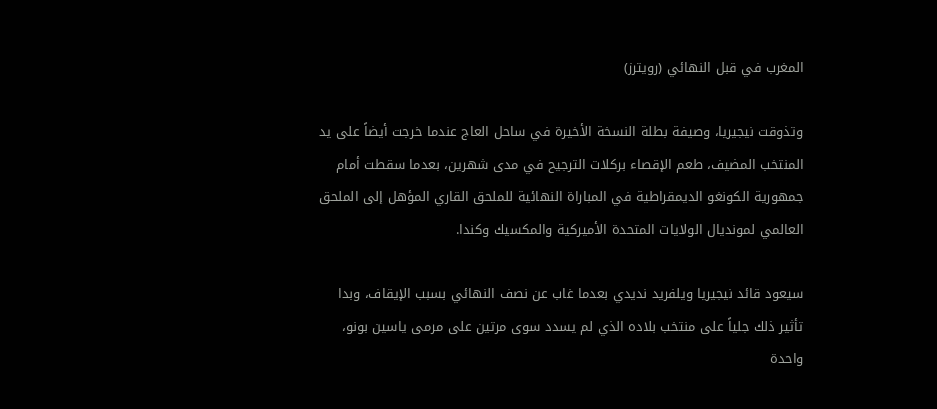المغرب في قبل النهائي (رويترز)

وتذوقت نيجيريا، وصيفة بطلة النسخة الأخيرة في ساحل العاج عندما خرجت أيضاً على يد المنتخب المضيف، طعم الإقصاء بركلات الترجيح في مدى شهرين، بعدما سقطت أمام جمهورية الكونغو الديمقراطية في المباراة النهائية للملحق القاري المؤهل إلى الملحق العالمي لمونديال الولايات المتحدة الأميركية والمكسيك وكندا.

سيعود قائد نيجيريا ويلفريد نديدي بعدما غاب عن نصف النهائي بسبب الإيقاف، وبدا تأثير ذلك جلياً على منتخب بلاده الذي لم يسدد سوى مرتين على مرمى ياسين بونو، واحدة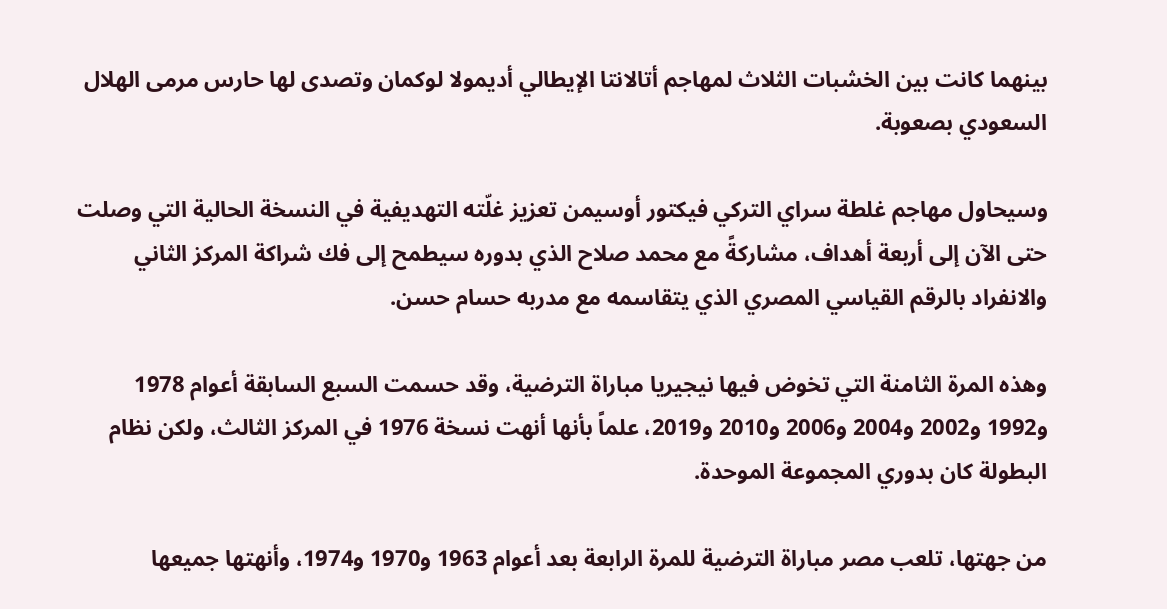بينهما كانت بين الخشبات الثلاث لمهاجم أتالانتا الإيطالي أديمولا لوكمان وتصدى لها حارس مرمى الهلال السعودي بصعوبة.

وسيحاول مهاجم غلطة سراي التركي فيكتور أوسيمن تعزيز غلّته التهديفية في النسخة الحالية التي وصلت حتى الآن إلى أربعة أهداف، مشاركةً مع محمد صلاح الذي بدوره سيطمح إلى فك شراكة المركز الثاني والانفراد بالرقم القياسي المصري الذي يتقاسمه مع مدربه حسام حسن.

وهذه المرة الثامنة التي تخوض فيها نيجيريا مباراة الترضية، وقد حسمت السبع السابقة أعوام 1978 و1992 و2002 و2004 و2006 و2010 و2019، علماً بأنها أنهت نسخة 1976 في المركز الثالث، ولكن نظام البطولة كان بدوري المجموعة الموحدة.

من جهتها، تلعب مصر مباراة الترضية للمرة الرابعة بعد أعوام 1963 و1970 و1974، وأنهتها جميعها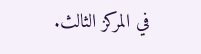في المركز الثالث.